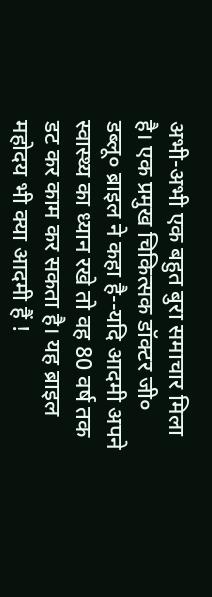अभी-अभी एक बहुत बुरा समाचार मिला है। एक प्रमुख चिकित्सक डॉक्टर जी० डब्लू० ब्राइल ने कहा है--यदि आदमी अपने स्वास्थ्य का ध्यान रखे तो वह 80 वर्ष तक डट कर काम कर सकता है। यह ब्राइल महोदय भी क्या आदमी हैं !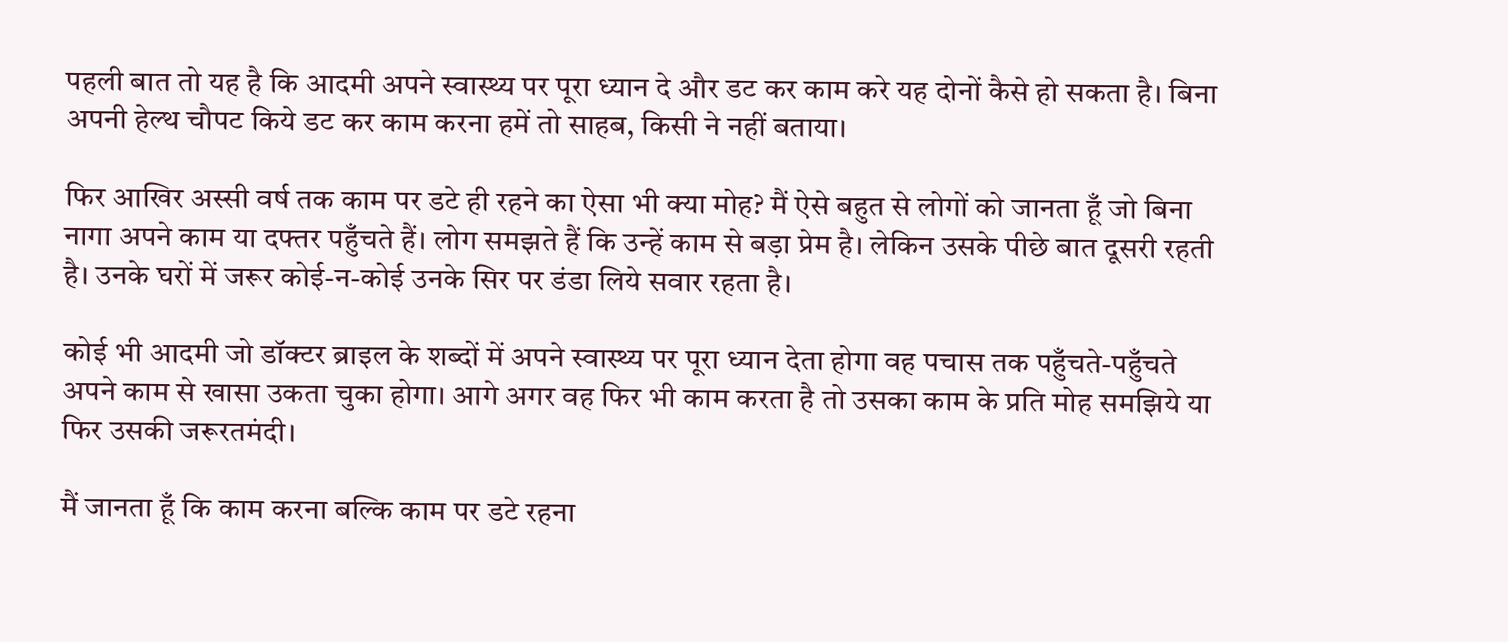पहली बात तो यह है कि आदमी अपने स्वास्थ्य पर पूरा ध्यान दे और डट कर काम करे यह दोनों कैसे हो सकता है। बिना अपनी हेल्थ चौपट किये डट कर काम करना हमें तो साहब, किसी ने नहीं बताया।

फिर आखिर अस्सी वर्ष तक काम पर डटे ही रहने का ऐसा भी क्या मोह? मैं ऐसे बहुत से लोगों को जानता हूँ जो बिना नागा अपने काम या दफ्तर पहुँचते हैं। लोग समझते हैं कि उन्हें काम से बड़ा प्रेम है। लेकिन उसके पीछे बात दूसरी रहती है। उनके घरों में जरूर कोई-न-कोई उनके सिर पर डंडा लिये सवार रहता है।

कोई भी आदमी जो डॉक्टर ब्राइल के शब्दों में अपने स्वास्थ्य पर पूरा ध्यान देता होगा वह पचास तक पहुँचते-पहुँचते अपने काम से खासा उकता चुका होगा। आगे अगर वह फिर भी काम करता है तो उसका काम के प्रति मोह समझिये या फिर उसकी जरूरतमंदी।

मैं जानता हूँ कि काम करना बल्कि काम पर डटे रहना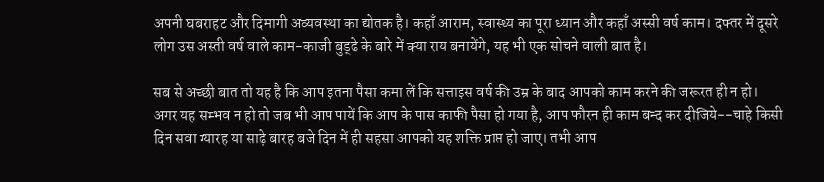अपनी घबराहट और दिमागी अव्यवस्था का द्योतक है। कहाँ आराम, स्वास्थ्य का पूरा ध्यान और कहाँ अस्सी वर्ष काम। दफ्तर में दूसरे लोग उस अस्ती वर्ष वाले काम-काजी बुड्‌ढे के बारे में क्या राय बनायेंगे, यह भी एक सोचने वाली बात है।

सब से अच्छी बात तो यह है कि आप इतना पैसा कमा लें कि सत्ताइस वर्ष की उम्र के बाद आपको काम करने की जरूरत ही न हो। अगर यह सम्भव न हो तो जब भी आप पायें कि आप के पास काफी पैसा हो गया है, आप फौरन ही काम बन्द कर दीजिये--चाहे किसी दिन सवा ग्यारह या साढ़े बारह बजे दिन में ही सहसा आपको यह शक्ति प्राप्त हो जाए। तभी आप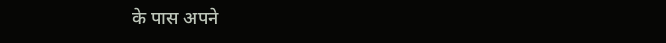के पास अपने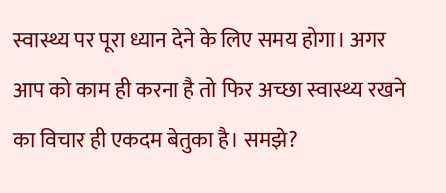स्वास्थ्य पर पूरा ध्यान देने के लिए समय होगा। अगर आप को काम ही करना है तो फिर अच्छा स्वास्थ्य रखने का विचार ही एकदम बेतुका है। समझे?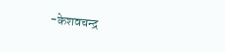-केशवचन्द्र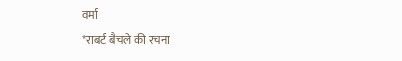वर्मा
*राबर्ट बैचले की रचना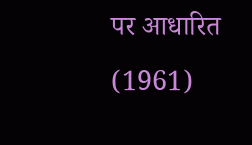पर आधारित (1961)